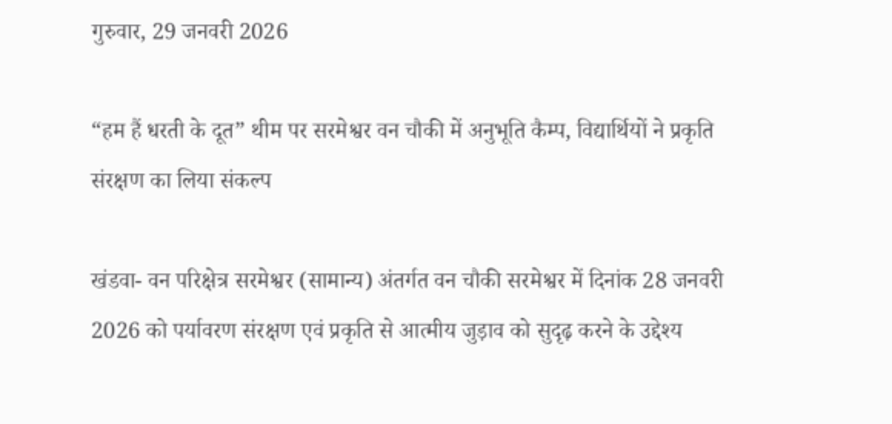गुरुवार, 29 जनवरी 2026

“हम हैं धरती के दूत” थीम पर सरमेश्वर वन चौकी में अनुभूति कैम्प, विद्यार्थियों ने प्रकृति संरक्षण का लिया संकल्प

खंडवा- वन परिक्षेत्र सरमेश्वर (सामान्य) अंतर्गत वन चौकी सरमेश्वर में दिनांक 28 जनवरी 2026 को पर्यावरण संरक्षण एवं प्रकृति से आत्मीय जुड़ाव को सुदृढ़ करने के उद्देश्य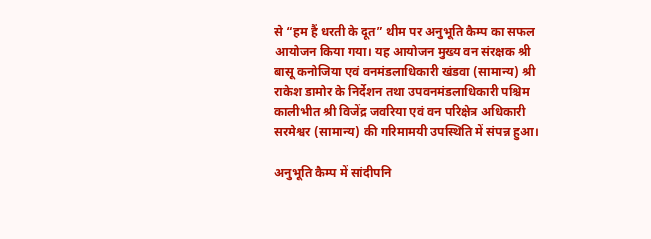से “हम हैं धरती के दूत” थीम पर अनुभूति कैम्प का सफल आयोजन किया गया। यह आयोजन मुख्य वन संरक्षक श्री बासू कनोजिया एवं वनमंडलाधिकारी खंडवा (सामान्य) श्री राकेश डामोर के निर्देशन तथा उपवनमंडलाधिकारी पश्चिम कालीभीत श्री विजेंद्र जवरिया एवं वन परिक्षेत्र अधिकारी सरमेश्वर (सामान्य) की गरिमामयी उपस्थिति में संपन्न हुआ।

अनुभूति कैम्प में सांदीपनि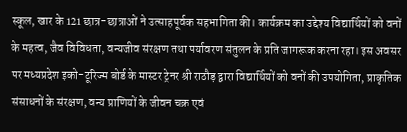स्कूल, खार के 121 छात्र-छात्राओं ने उत्साहपूर्वक सहभागिता की। कार्यक्रम का उद्देश्य विद्यार्थियों को वनों के महत्व, जैव विविधता, वन्यजीव संरक्षण तथा पर्यावरण संतुलन के प्रति जागरूक करना रहा। इस अवसर पर मध्यप्रदेश इको-टूरिज्म बोर्ड के मास्टर ट्रेनर श्री राठौड़ द्वारा विद्यार्थियों को वनों की उपयोगिता, प्राकृतिक संसाधनों के संरक्षण, वन्य प्राणियों के जीवन चक्र एवं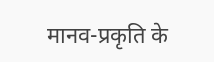मानव-प्रकृति के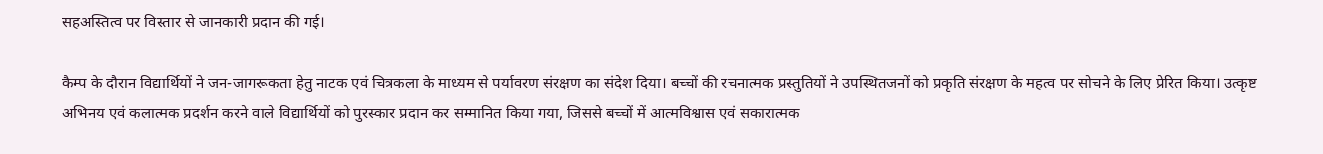सहअस्तित्व पर विस्तार से जानकारी प्रदान की गई।

कैम्प के दौरान विद्यार्थियों ने जन-जागरूकता हेतु नाटक एवं चित्रकला के माध्यम से पर्यावरण संरक्षण का संदेश दिया। बच्चों की रचनात्मक प्रस्तुतियों ने उपस्थितजनों को प्रकृति संरक्षण के महत्व पर सोचने के लिए प्रेरित किया। उत्कृष्ट अभिनय एवं कलात्मक प्रदर्शन करने वाले विद्यार्थियों को पुरस्कार प्रदान कर सम्मानित किया गया, जिससे बच्चों में आत्मविश्वास एवं सकारात्मक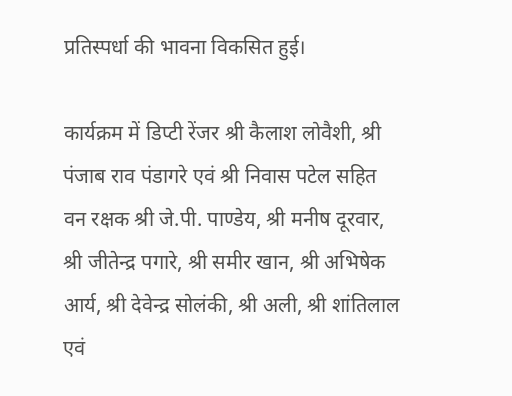प्रतिस्पर्धा की भावना विकसित हुई।

कार्यक्रम में डिप्टी रेंजर श्री कैलाश लोवैशी, श्री पंजाब राव पंडागरे एवं श्री निवास पटेल सहित वन रक्षक श्री जे.पी. पाण्डेय, श्री मनीष दूरवार, श्री जीतेन्द्र पगारे, श्री समीर खान, श्री अभिषेक आर्य, श्री देवेन्द्र सोलंकी, श्री अली, श्री शांतिलाल एवं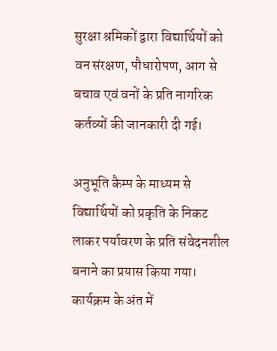सुरक्षा श्रमिकों द्वारा विद्यार्थियों को वन संरक्षण, पौधारोपण, आग से बचाव एवं वनों के प्रति नागरिक कर्तव्यों की जानकारी दी गई।

अनुभूति कैम्प के माध्यम से विद्यार्थियों को प्रकृति के निकट लाकर पर्यावरण के प्रति संवेदनशील बनाने का प्रयास किया गया। कार्यक्रम के अंत में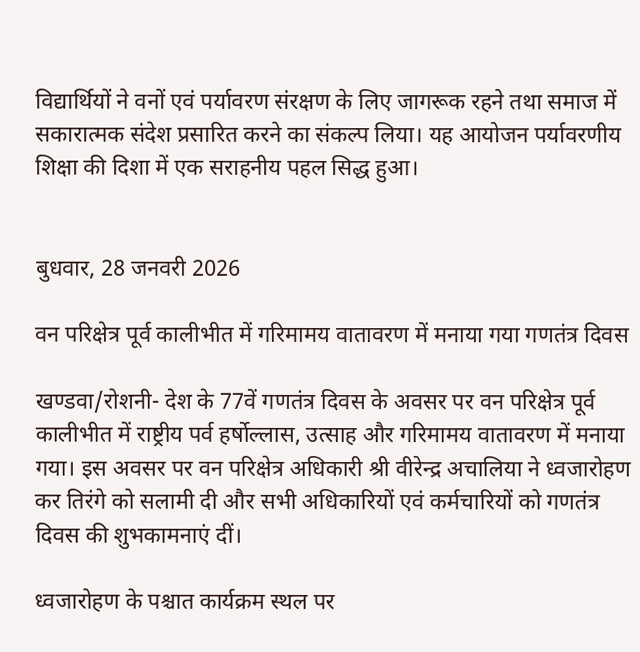विद्यार्थियों ने वनों एवं पर्यावरण संरक्षण के लिए जागरूक रहने तथा समाज में सकारात्मक संदेश प्रसारित करने का संकल्प लिया। यह आयोजन पर्यावरणीय शिक्षा की दिशा में एक सराहनीय पहल सिद्ध हुआ।


बुधवार, 28 जनवरी 2026

वन परिक्षेत्र पूर्व कालीभीत में गरिमामय वातावरण में मनाया गया गणतंत्र दिवस

खण्डवा/रोशनी- देश के 77वें गणतंत्र दिवस के अवसर पर वन परिक्षेत्र पूर्व कालीभीत में राष्ट्रीय पर्व हर्षोल्लास, उत्साह और गरिमामय वातावरण में मनाया गया। इस अवसर पर वन परिक्षेत्र अधिकारी श्री वीरेन्द्र अचालिया ने ध्वजारोहण कर तिरंगे को सलामी दी और सभी अधिकारियों एवं कर्मचारियों को गणतंत्र दिवस की शुभकामनाएं दीं।

ध्वजारोहण के पश्चात कार्यक्रम स्थल पर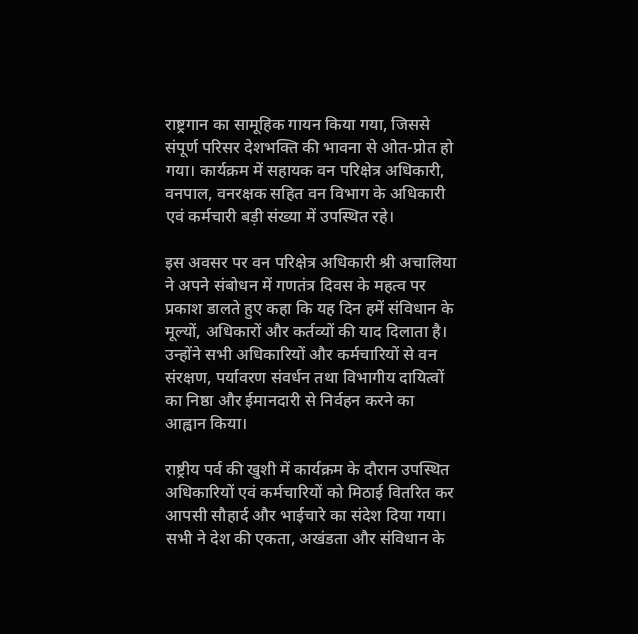राष्ट्रगान का सामूहिक गायन किया गया, जिससे संपूर्ण परिसर देशभक्ति की भावना से ओत-प्रोत हो गया। कार्यक्रम में सहायक वन परिक्षेत्र अधिकारी, वनपाल, वनरक्षक सहित वन विभाग के अधिकारी एवं कर्मचारी बड़ी संख्या में उपस्थित रहे।

इस अवसर पर वन परिक्षेत्र अधिकारी श्री अचालिया ने अपने संबोधन में गणतंत्र दिवस के महत्व पर प्रकाश डालते हुए कहा कि यह दिन हमें संविधान के मूल्यों, अधिकारों और कर्तव्यों की याद दिलाता है। उन्होंने सभी अधिकारियों और कर्मचारियों से वन संरक्षण, पर्यावरण संवर्धन तथा विभागीय दायित्वों का निष्ठा और ईमानदारी से निर्वहन करने का आह्वान किया।

राष्ट्रीय पर्व की खुशी में कार्यक्रम के दौरान उपस्थित अधिकारियों एवं कर्मचारियों को मिठाई वितरित कर आपसी सौहार्द और भाईचारे का संदेश दिया गया। सभी ने देश की एकता, अखंडता और संविधान के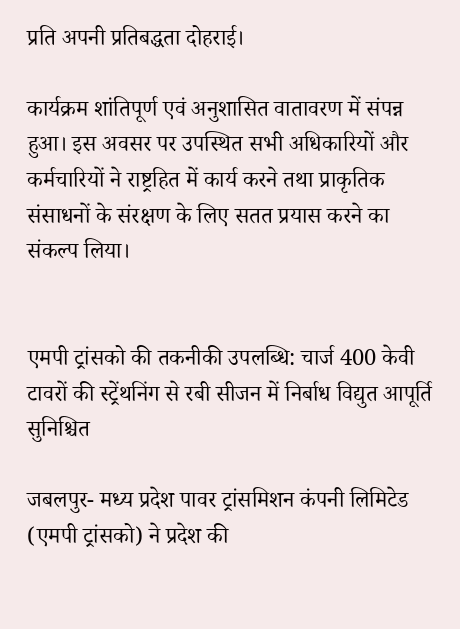प्रति अपनी प्रतिबद्धता दोहराई।

कार्यक्रम शांतिपूर्ण एवं अनुशासित वातावरण में संपन्न हुआ। इस अवसर पर उपस्थित सभी अधिकारियों और कर्मचारियों ने राष्ट्रहित में कार्य करने तथा प्राकृतिक संसाधनों के संरक्षण के लिए सतत प्रयास करने का संकल्प लिया।


एमपी ट्रांसको की तकनीकी उपलब्धि: चार्ज 400 केवी टावरों की स्ट्रेंथनिंग से रबी सीजन में निर्बाध विद्युत आपूर्ति सुनिश्चित

जबलपुर- मध्य प्रदेश पावर ट्रांसमिशन कंपनी लिमिटेड (एमपी ट्रांसको) ने प्रदेश की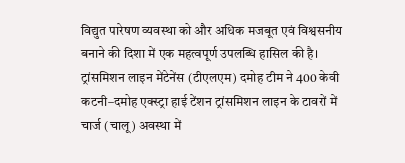विद्युत पारेषण व्यवस्था को और अधिक मजबूत एवं विश्वसनीय बनाने की दिशा में एक महत्वपूर्ण उपलब्धि हासिल की है। ट्रांसमिशन लाइन मेंटेनेंस (टीएलएम) दमोह टीम ने 400 केवी कटनी–दमोह एक्स्ट्रा हाई टेंशन ट्रांसमिशन लाइन के टावरों में चार्ज (चालू) अवस्था में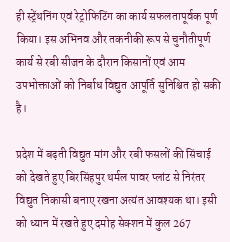ही स्ट्रेंथनिंग एवं रेट्रोफिटिंग का कार्य सफलतापूर्वक पूर्ण किया। इस अभिनव और तकनीकी रूप से चुनौतीपूर्ण कार्य से रबी सीजन के दौरान किसानों एवं आम उपभोक्ताओं को निर्बाध विद्युत आपूर्ति सुनिश्चित हो सकी है।

प्रदेश में बढ़ती विद्युत मांग और रबी फसलों की सिंचाई को देखते हुए बिरसिंहपुर थर्मल पावर प्लांट से निरंतर विद्युत निकासी बनाए रखना अत्यंत आवश्यक था। इसी को ध्यान में रखते हुए दमोह सेक्शन में कुल 267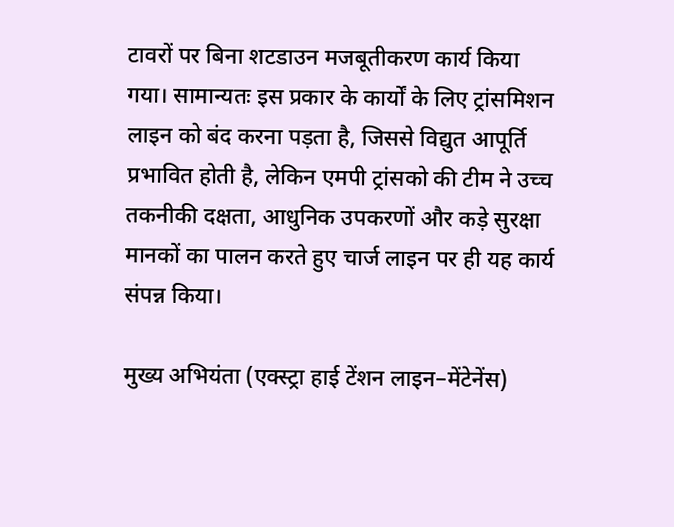टावरों पर बिना शटडाउन मजबूतीकरण कार्य किया गया। सामान्यतः इस प्रकार के कार्यों के लिए ट्रांसमिशन लाइन को बंद करना पड़ता है, जिससे विद्युत आपूर्ति प्रभावित होती है, लेकिन एमपी ट्रांसको की टीम ने उच्च तकनीकी दक्षता, आधुनिक उपकरणों और कड़े सुरक्षा मानकों का पालन करते हुए चार्ज लाइन पर ही यह कार्य संपन्न किया।

मुख्य अभियंता (एक्स्ट्रा हाई टेंशन लाइन–मेंटेनेंस)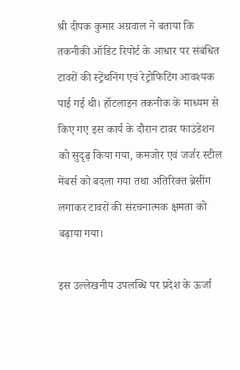श्री दीपक कुमार अग्रवाल ने बताया कि तकनीकी ऑडिट रिपोर्ट के आधार पर संबंधित टावरों की स्ट्रेंथनिंग एवं रेट्रोफिटिंग आवश्यक पाई गई थी। हॉटलाइन तकनीक के माध्यम से किए गए इस कार्य के दौरान टावर फाउंडेशन को सुदृढ़ किया गया, कमजोर एवं जर्जर स्टील मेंबर्स को बदला गया तथा अतिरिक्त ब्रेसींग लगाकर टावरों की संरचनात्मक क्षमता को बढ़ाया गया।

इस उल्लेखनीय उपलब्धि पर प्रदेश के ऊर्जा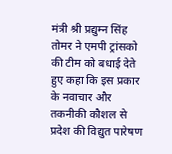मंत्री श्री प्रद्युम्न सिंह तोमर ने एमपी ट्रांसको की टीम को बधाई देते हुए कहा कि इस प्रकार के नवाचार और तकनीकी कौशल से प्रदेश की विद्युत पारेषण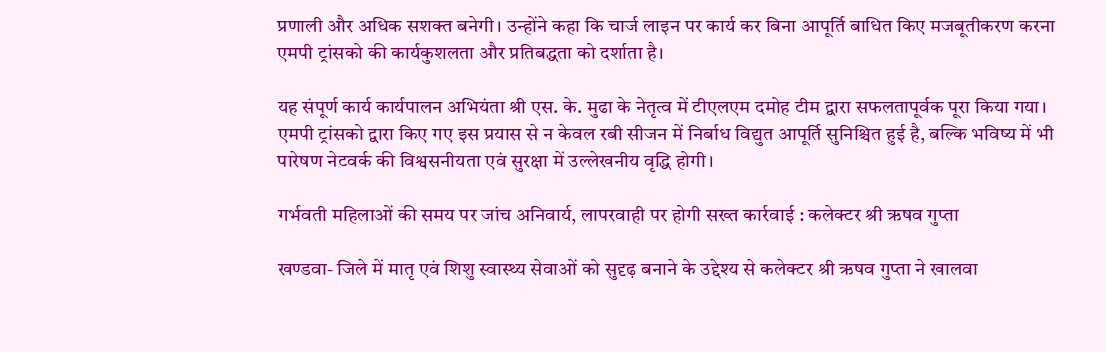प्रणाली और अधिक सशक्त बनेगी। उन्होंने कहा कि चार्ज लाइन पर कार्य कर बिना आपूर्ति बाधित किए मजबूतीकरण करना एमपी ट्रांसको की कार्यकुशलता और प्रतिबद्धता को दर्शाता है।

यह संपूर्ण कार्य कार्यपालन अभियंता श्री एस. के. मुढा के नेतृत्व में टीएलएम दमोह टीम द्वारा सफलतापूर्वक पूरा किया गया। एमपी ट्रांसको द्वारा किए गए इस प्रयास से न केवल रबी सीजन में निर्बाध विद्युत आपूर्ति सुनिश्चित हुई है, बल्कि भविष्य में भी पारेषण नेटवर्क की विश्वसनीयता एवं सुरक्षा में उल्लेखनीय वृद्धि होगी।

गर्भवती महिलाओं की समय पर जांच अनिवार्य, लापरवाही पर होगी सख्त कार्रवाई : कलेक्टर श्री ऋषव गुप्ता

खण्डवा- जिले में मातृ एवं शिशु स्वास्थ्य सेवाओं को सुदृढ़ बनाने के उद्देश्य से कलेक्टर श्री ऋषव गुप्ता ने खालवा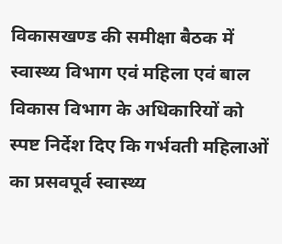विकासखण्ड की समीक्षा बैठक में स्वास्थ्य विभाग एवं महिला एवं बाल विकास विभाग के अधिकारियों को स्पष्ट निर्देश दिए कि गर्भवती महिलाओं का प्रसवपूर्व स्वास्थ्य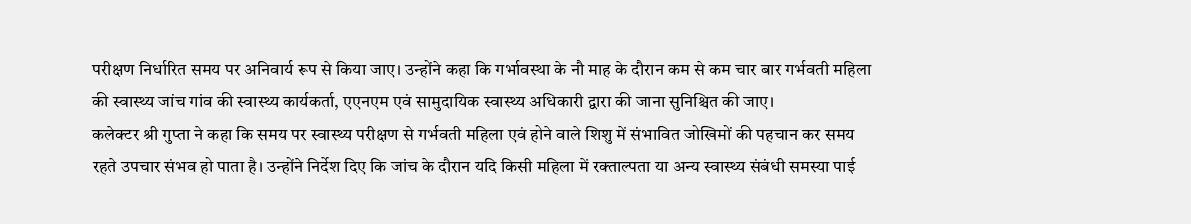परीक्षण निर्धारित समय पर अनिवार्य रूप से किया जाए। उन्होंने कहा कि गर्भावस्था के नौ माह के दौरान कम से कम चार बार गर्भवती महिला की स्वास्थ्य जांच गांव की स्वास्थ्य कार्यकर्ता, एएनएम एवं सामुदायिक स्वास्थ्य अधिकारी द्वारा की जाना सुनिश्चित की जाए।
कलेक्टर श्री गुप्ता ने कहा कि समय पर स्वास्थ्य परीक्षण से गर्भवती महिला एवं होने वाले शिशु में संभावित जोखिमों की पहचान कर समय रहते उपचार संभव हो पाता है। उन्होंने निर्देश दिए कि जांच के दौरान यदि किसी महिला में रक्ताल्पता या अन्य स्वास्थ्य संबंधी समस्या पाई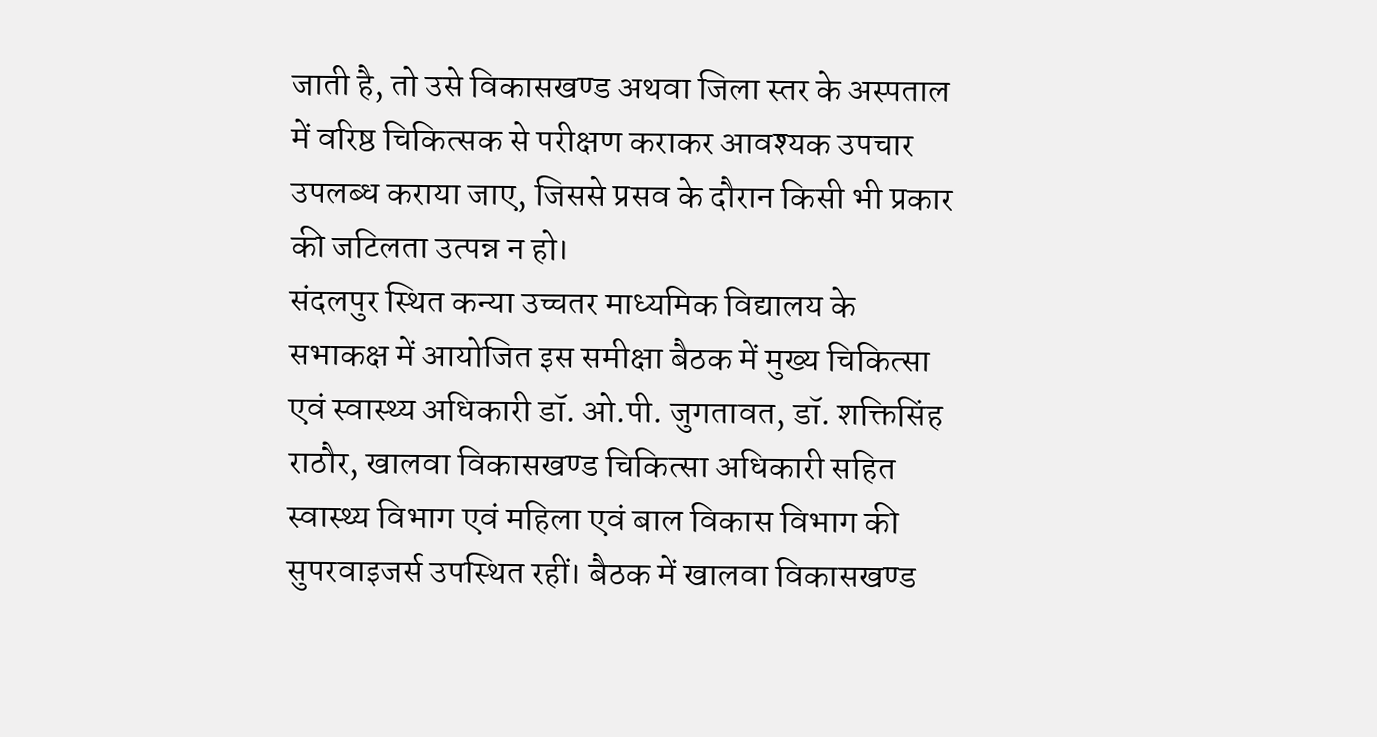जाती है, तो उसे विकासखण्ड अथवा जिला स्तर के अस्पताल में वरिष्ठ चिकित्सक से परीक्षण कराकर आवश्यक उपचार उपलब्ध कराया जाए, जिससे प्रसव के दौरान किसी भी प्रकार की जटिलता उत्पन्न न हो।
संदलपुर स्थित कन्या उच्चतर माध्यमिक विद्यालय के सभाकक्ष में आयोजित इस समीक्षा बैठक में मुख्य चिकित्सा एवं स्वास्थ्य अधिकारी डॉ. ओ.पी. जुगतावत, डॉ. शक्तिसिंह राठौर, खालवा विकासखण्ड चिकित्सा अधिकारी सहित स्वास्थ्य विभाग एवं महिला एवं बाल विकास विभाग की सुपरवाइजर्स उपस्थित रहीं। बैठक में खालवा विकासखण्ड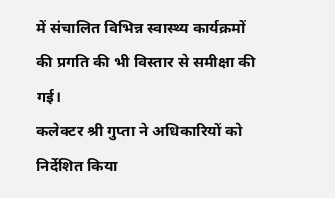में संचालित विभिन्न स्वास्थ्य कार्यक्रमों की प्रगति की भी विस्तार से समीक्षा की गई।
कलेक्टर श्री गुप्ता ने अधिकारियों को निर्देशित किया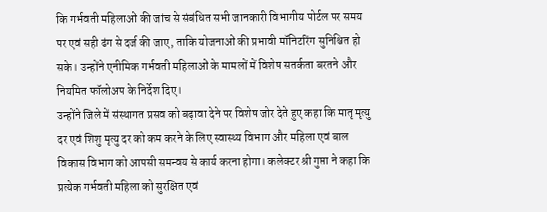कि गर्भवती महिलाओं की जांच से संबंधित सभी जानकारी विभागीय पोर्टल पर समय पर एवं सही ढंग से दर्ज की जाए, ताकि योजनाओं की प्रभावी मॉनिटरिंग सुनिश्चित हो सके। उन्होंने एनीमिक गर्भवती महिलाओं के मामलों में विशेष सतर्कता बरतने और नियमित फॉलोअप के निर्देश दिए।
उन्होंने जिले में संस्थागत प्रसव को बढ़ावा देने पर विशेष जोर देते हुए कहा कि मातृ मृत्यु दर एवं शिशु मृत्यु दर को कम करने के लिए स्वास्थ्य विभाग और महिला एवं बाल विकास विभाग को आपसी समन्वय से कार्य करना होगा। कलेक्टर श्री गुप्ता ने कहा कि प्रत्येक गर्भवती महिला को सुरक्षित एवं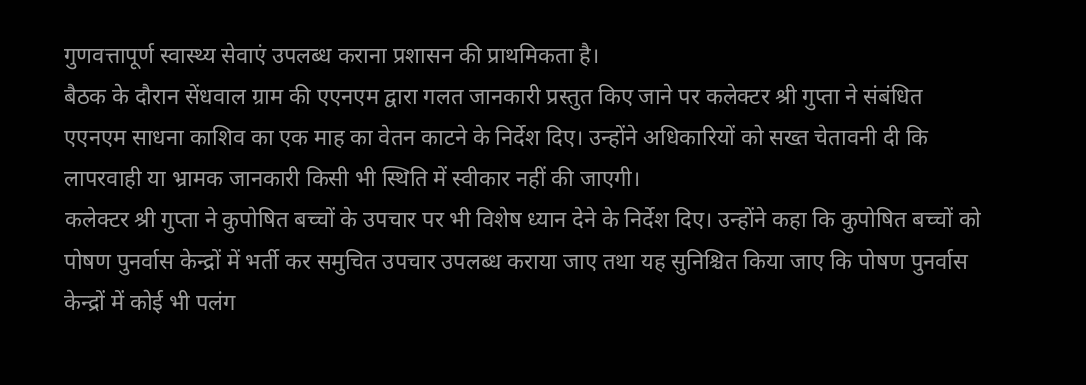गुणवत्तापूर्ण स्वास्थ्य सेवाएं उपलब्ध कराना प्रशासन की प्राथमिकता है।
बैठक के दौरान सेंधवाल ग्राम की एएनएम द्वारा गलत जानकारी प्रस्तुत किए जाने पर कलेक्टर श्री गुप्ता ने संबंधित एएनएम साधना काशिव का एक माह का वेतन काटने के निर्देश दिए। उन्होंने अधिकारियों को सख्त चेतावनी दी कि लापरवाही या भ्रामक जानकारी किसी भी स्थिति में स्वीकार नहीं की जाएगी।
कलेक्टर श्री गुप्ता ने कुपोषित बच्चों के उपचार पर भी विशेष ध्यान देने के निर्देश दिए। उन्होंने कहा कि कुपोषित बच्चों को पोषण पुनर्वास केन्द्रों में भर्ती कर समुचित उपचार उपलब्ध कराया जाए तथा यह सुनिश्चित किया जाए कि पोषण पुनर्वास केन्द्रों में कोई भी पलंग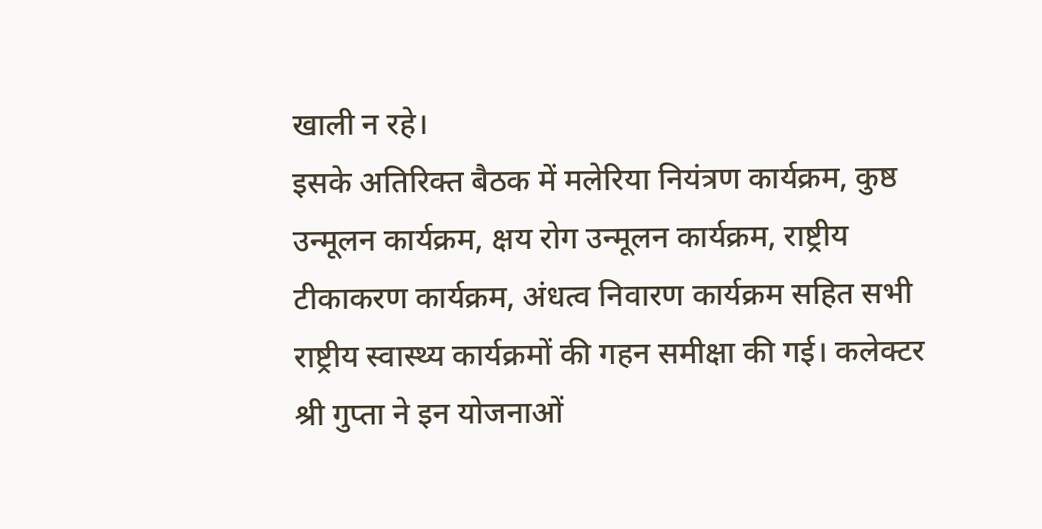खाली न रहे।
इसके अतिरिक्त बैठक में मलेरिया नियंत्रण कार्यक्रम, कुष्ठ उन्मूलन कार्यक्रम, क्षय रोग उन्मूलन कार्यक्रम, राष्ट्रीय टीकाकरण कार्यक्रम, अंधत्व निवारण कार्यक्रम सहित सभी राष्ट्रीय स्वास्थ्य कार्यक्रमों की गहन समीक्षा की गई। कलेक्टर श्री गुप्ता ने इन योजनाओं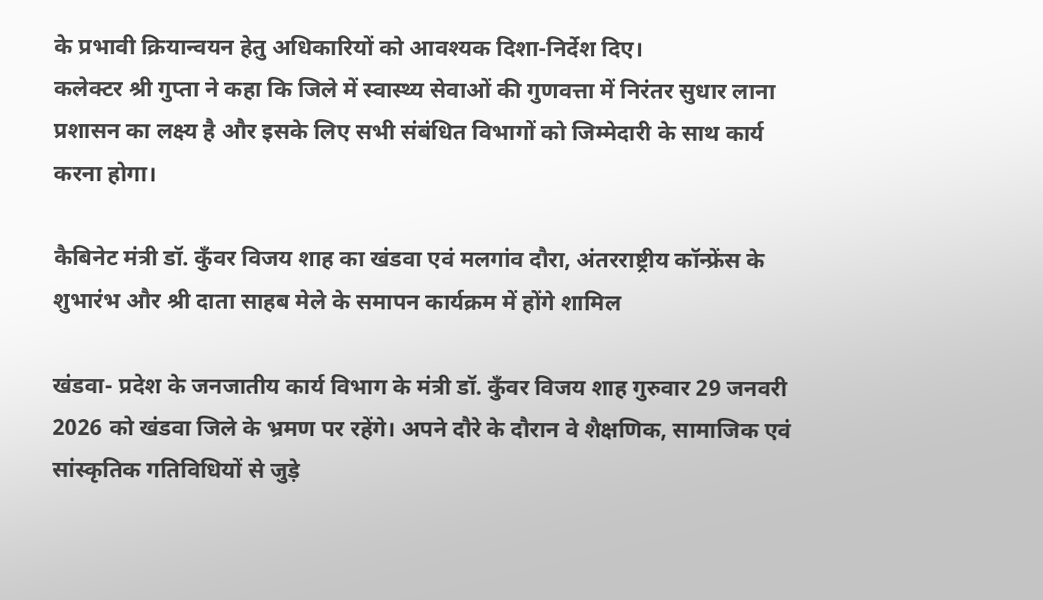के प्रभावी क्रियान्वयन हेतु अधिकारियों को आवश्यक दिशा-निर्देश दिए।
कलेक्टर श्री गुप्ता ने कहा कि जिले में स्वास्थ्य सेवाओं की गुणवत्ता में निरंतर सुधार लाना प्रशासन का लक्ष्य है और इसके लिए सभी संबंधित विभागों को जिम्मेदारी के साथ कार्य करना होगा।

कैबिनेट मंत्री डॉ. कुँवर विजय शाह का खंडवा एवं मलगांव दौरा, अंतरराष्ट्रीय कॉन्फ्रेंस के शुभारंभ और श्री दाता साहब मेले के समापन कार्यक्रम में होंगे शामिल

खंडवा- प्रदेश के जनजातीय कार्य विभाग के मंत्री डॉ. कुँवर विजय शाह गुरुवार 29 जनवरी 2026 को खंडवा जिले के भ्रमण पर रहेंगे। अपने दौरे के दौरान वे शैक्षणिक, सामाजिक एवं सांस्कृतिक गतिविधियों से जुड़े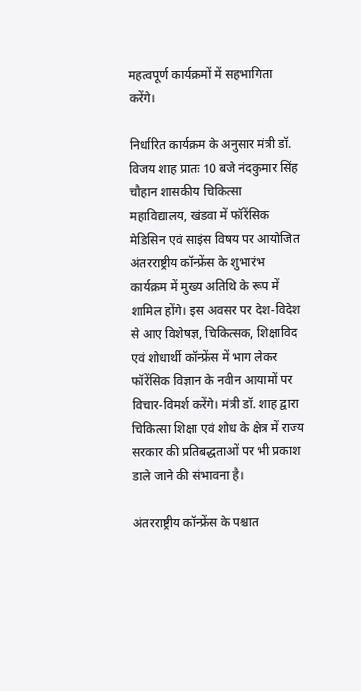महत्वपूर्ण कार्यक्रमों में सहभागिता करेंगे।

निर्धारित कार्यक्रम के अनुसार मंत्री डॉ. विजय शाह प्रातः 10 बजे नंदकुमार सिंह चौहान शासकीय चिकित्सा महाविद्यालय, खंडवा में फॉरेंसिक मेडिसिन एवं साइंस विषय पर आयोजित अंतरराष्ट्रीय कॉन्फ्रेंस के शुभारंभ कार्यक्रम में मुख्य अतिथि के रूप में शामिल होंगे। इस अवसर पर देश-विदेश से आए विशेषज्ञ, चिकित्सक, शिक्षाविद एवं शोधार्थी कॉन्फ्रेंस में भाग लेकर फॉरेंसिक विज्ञान के नवीन आयामों पर विचार-विमर्श करेंगे। मंत्री डॉ. शाह द्वारा चिकित्सा शिक्षा एवं शोध के क्षेत्र में राज्य सरकार की प्रतिबद्धताओं पर भी प्रकाश डाले जाने की संभावना है।

अंतरराष्ट्रीय कॉन्फ्रेंस के पश्चात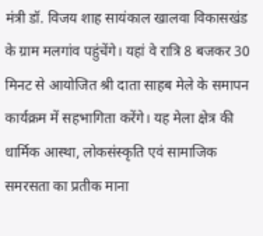मंत्री डॉ. विजय शाह सायंकाल खालवा विकासखंड के ग्राम मलगांव पहुंचेंगे। यहां वे रात्रि 8 बजकर 30 मिनट से आयोजित श्री दाता साहब मेले के समापन कार्यक्रम में सहभागिता करेंगे। यह मेला क्षेत्र की धार्मिक आस्था, लोकसंस्कृति एवं सामाजिक समरसता का प्रतीक माना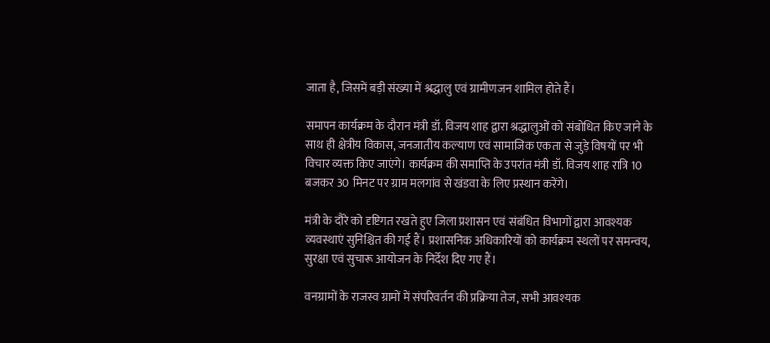जाता है, जिसमें बड़ी संख्या में श्रद्धालु एवं ग्रामीणजन शामिल होते हैं।

समापन कार्यक्रम के दौरान मंत्री डॉ. विजय शाह द्वारा श्रद्धालुओं को संबोधित किए जाने के साथ ही क्षेत्रीय विकास, जनजातीय कल्याण एवं सामाजिक एकता से जुड़े विषयों पर भी विचार व्यक्त किए जाएंगे। कार्यक्रम की समाप्ति के उपरांत मंत्री डॉ. विजय शाह रात्रि 10 बजकर 30 मिनट पर ग्राम मलगांव से खंडवा के लिए प्रस्थान करेंगे।

मंत्री के दौरे को दृष्टिगत रखते हुए जिला प्रशासन एवं संबंधित विभागों द्वारा आवश्यक व्यवस्थाएं सुनिश्चित की गई हैं। प्रशासनिक अधिकारियों को कार्यक्रम स्थलों पर समन्वय, सुरक्षा एवं सुचारू आयोजन के निर्देश दिए गए हैं।

वनग्रामों के राजस्व ग्रामों में संपरिवर्तन की प्रक्रिया तेज, सभी आवश्यक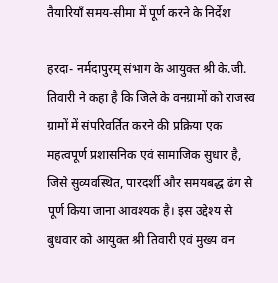तैयारियाँ समय-सीमा में पूर्ण करने के निर्देश

हरदा- नर्मदापुरम् संभाग के आयुक्त श्री के.जी. तिवारी ने कहा है कि जिले के वनग्रामों को राजस्व ग्रामों में संपरिवर्तित करने की प्रक्रिया एक महत्वपूर्ण प्रशासनिक एवं सामाजिक सुधार है, जिसे सुव्यवस्थित, पारदर्शी और समयबद्ध ढंग से पूर्ण किया जाना आवश्यक है। इस उद्देश्य से बुधवार को आयुक्त श्री तिवारी एवं मुख्य वन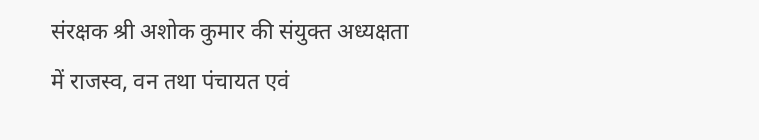संरक्षक श्री अशोक कुमार की संयुक्त अध्यक्षता में राजस्व, वन तथा पंचायत एवं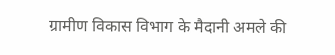ग्रामीण विकास विभाग के मैदानी अमले की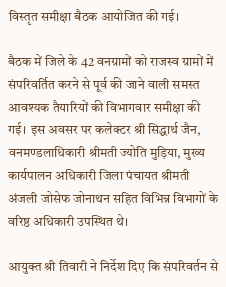विस्तृत समीक्षा बैठक आयोजित की गई।

बैठक में जिले के 42 वनग्रामों को राजस्व ग्रामों में संपरिवर्तित करने से पूर्व की जाने वाली समस्त आवश्यक तैयारियों की विभागवार समीक्षा की गई। इस अवसर पर कलेक्टर श्री सिद्धार्थ जैन, वनमण्डलाधिकारी श्रीमती ज्योति मुड़िया, मुख्य कार्यपालन अधिकारी जिला पंचायत श्रीमती अंजली जोसेफ जोनाथन सहित विभिन्न विभागों के वरिष्ठ अधिकारी उपस्थित थे।

आयुक्त श्री तिवारी ने निर्देश दिए कि संपरिवर्तन से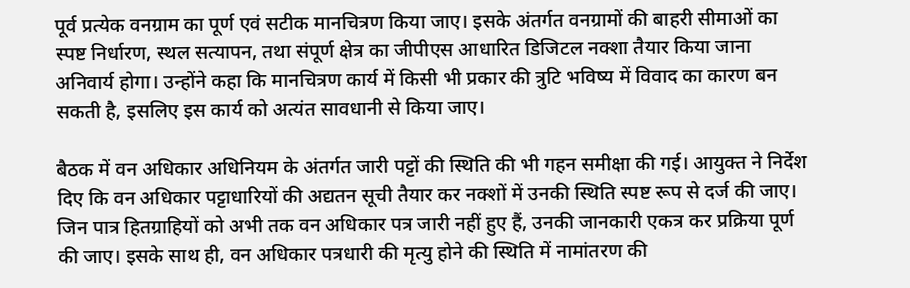पूर्व प्रत्येक वनग्राम का पूर्ण एवं सटीक मानचित्रण किया जाए। इसके अंतर्गत वनग्रामों की बाहरी सीमाओं का स्पष्ट निर्धारण, स्थल सत्यापन, तथा संपूर्ण क्षेत्र का जीपीएस आधारित डिजिटल नक्शा तैयार किया जाना अनिवार्य होगा। उन्होंने कहा कि मानचित्रण कार्य में किसी भी प्रकार की त्रुटि भविष्य में विवाद का कारण बन सकती है, इसलिए इस कार्य को अत्यंत सावधानी से किया जाए।

बैठक में वन अधिकार अधिनियम के अंतर्गत जारी पट्टों की स्थिति की भी गहन समीक्षा की गई। आयुक्त ने निर्देश दिए कि वन अधिकार पट्टाधारियों की अद्यतन सूची तैयार कर नक्शों में उनकी स्थिति स्पष्ट रूप से दर्ज की जाए। जिन पात्र हितग्राहियों को अभी तक वन अधिकार पत्र जारी नहीं हुए हैं, उनकी जानकारी एकत्र कर प्रक्रिया पूर्ण की जाए। इसके साथ ही, वन अधिकार पत्रधारी की मृत्यु होने की स्थिति में नामांतरण की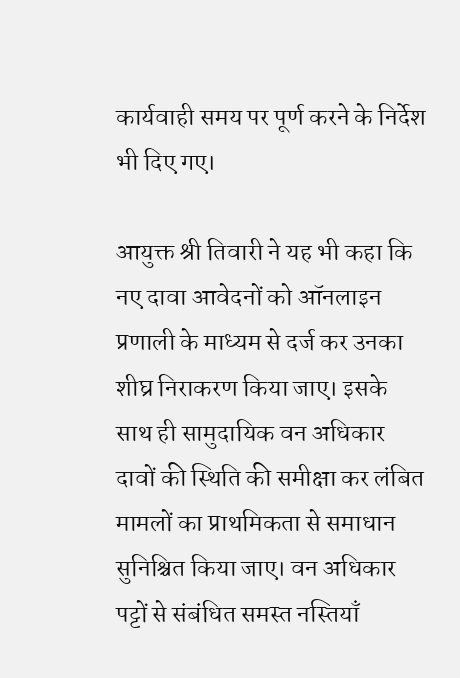कार्यवाही समय पर पूर्ण करने के निर्देश भी दिए गए।

आयुक्त श्री तिवारी ने यह भी कहा कि नए दावा आवेदनों को ऑनलाइन प्रणाली के माध्यम से दर्ज कर उनका शीघ्र निराकरण किया जाए। इसके साथ ही सामुदायिक वन अधिकार दावों की स्थिति की समीक्षा कर लंबित मामलों का प्राथमिकता से समाधान सुनिश्चित किया जाए। वन अधिकार पट्टों से संबंधित समस्त नस्तियाँ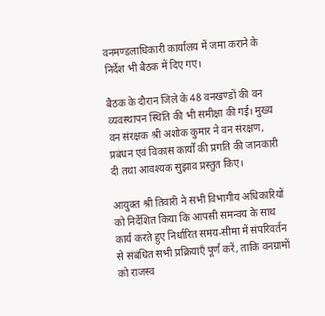वनमण्डलाधिकारी कार्यालय में जमा कराने के निर्देश भी बैठक में दिए गए।

बैठक के दौरान जिले के 48 वनखण्डों की वन व्यवस्थापन स्थिति की भी समीक्षा की गई। मुख्य वन संरक्षक श्री अशोक कुमार ने वन संरक्षण, प्रबंधन एवं विकास कार्यों की प्रगति की जानकारी दी तथा आवश्यक सुझाव प्रस्तुत किए।

आयुक्त श्री तिवारी ने सभी विभागीय अधिकारियों को निर्देशित किया कि आपसी समन्वय के साथ कार्य करते हुए निर्धारित समय-सीमा में संपरिवर्तन से संबंधित सभी प्रक्रियाएँ पूर्ण करें, ताकि वनग्रामों को राजस्व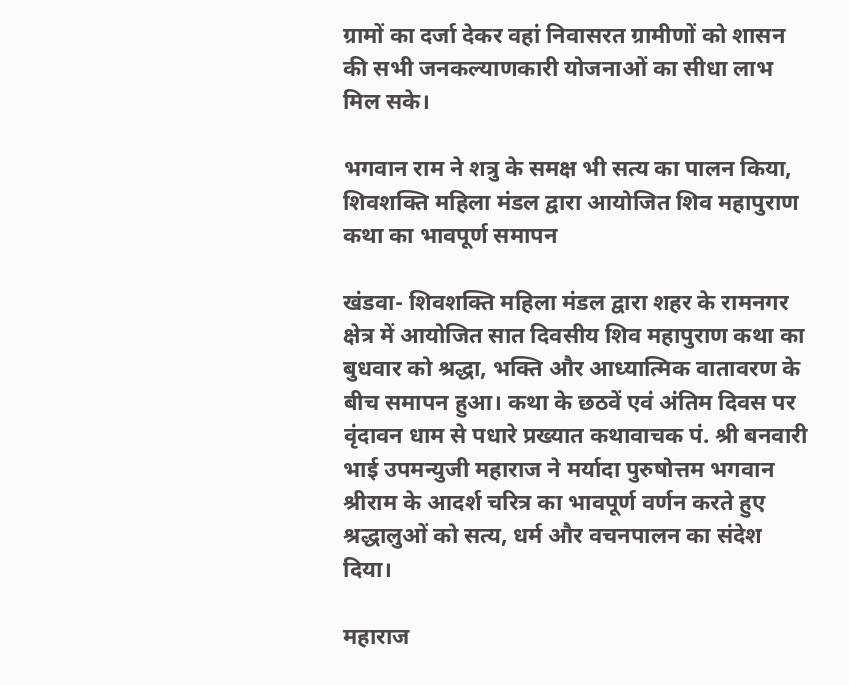ग्रामों का दर्जा देकर वहां निवासरत ग्रामीणों को शासन की सभी जनकल्याणकारी योजनाओं का सीधा लाभ मिल सके।

भगवान राम ने शत्रु के समक्ष भी सत्य का पालन किया, शिवशक्ति महिला मंडल द्वारा आयोजित शिव महापुराण कथा का भावपूर्ण समापन

खंडवा- शिवशक्ति महिला मंडल द्वारा शहर के रामनगर क्षेत्र में आयोजित सात दिवसीय शिव महापुराण कथा का बुधवार को श्रद्धा, भक्ति और आध्यात्मिक वातावरण के बीच समापन हुआ। कथा के छठवें एवं अंतिम दिवस पर वृंदावन धाम से पधारे प्रख्यात कथावाचक पं. श्री बनवारी भाई उपमन्युजी महाराज ने मर्यादा पुरुषोत्तम भगवान श्रीराम के आदर्श चरित्र का भावपूर्ण वर्णन करते हुए श्रद्धालुओं को सत्य, धर्म और वचनपालन का संदेश दिया।

महाराज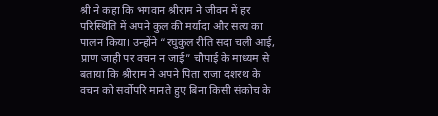श्री ने कहा कि भगवान श्रीराम ने जीवन में हर परिस्थिति में अपने कुल की मर्यादा और सत्य का पालन किया। उन्होंने “रघुकुल रीति सदा चली आई, प्राण जाही पर वचन न जाई” चौपाई के माध्यम से बताया कि श्रीराम ने अपने पिता राजा दशरथ के वचन को सर्वोपरि मानते हुए बिना किसी संकोच के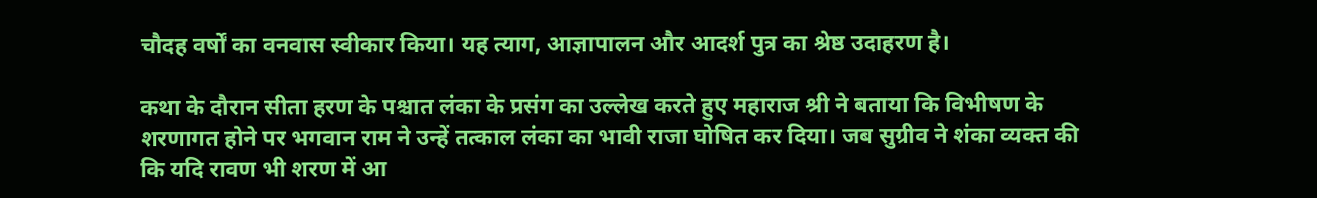चौदह वर्षों का वनवास स्वीकार किया। यह त्याग, आज्ञापालन और आदर्श पुत्र का श्रेष्ठ उदाहरण है।

कथा के दौरान सीता हरण के पश्चात लंका के प्रसंग का उल्लेख करते हुए महाराज श्री ने बताया कि विभीषण के शरणागत होने पर भगवान राम ने उन्हें तत्काल लंका का भावी राजा घोषित कर दिया। जब सुग्रीव ने शंका व्यक्त की कि यदि रावण भी शरण में आ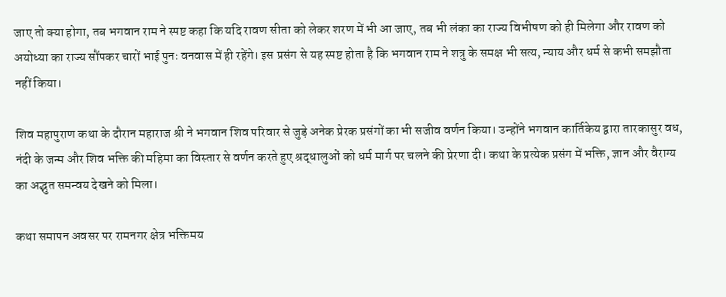जाए तो क्या होगा, तब भगवान राम ने स्पष्ट कहा कि यदि रावण सीता को लेकर शरण में भी आ जाए, तब भी लंका का राज्य विभीषण को ही मिलेगा और रावण को अयोध्या का राज्य सौंपकर चारों भाई पुनः वनवास में ही रहेंगे। इस प्रसंग से यह स्पष्ट होता है कि भगवान राम ने शत्रु के समक्ष भी सत्य, न्याय और धर्म से कभी समझौता नहीं किया।

शिव महापुराण कथा के दौरान महाराज श्री ने भगवान शिव परिवार से जुड़े अनेक प्रेरक प्रसंगों का भी सजीव वर्णन किया। उन्होंने भगवान कार्तिकेय द्वारा तारकासुर वध, नंदी के जन्म और शिव भक्ति की महिमा का विस्तार से वर्णन करते हुए श्रद्धालुओं को धर्म मार्ग पर चलने की प्रेरणा दी। कथा के प्रत्येक प्रसंग में भक्ति, ज्ञान और वैराग्य का अद्भुत समन्वय देखने को मिला।

कथा समापन अवसर पर रामनगर क्षेत्र भक्तिमय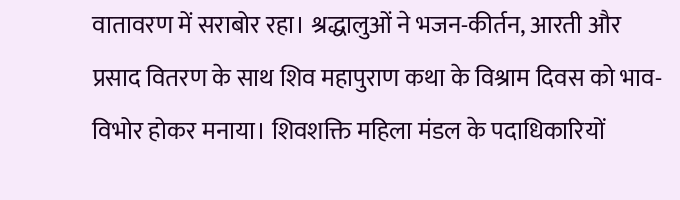वातावरण में सराबोर रहा। श्रद्धालुओं ने भजन-कीर्तन, आरती और प्रसाद वितरण के साथ शिव महापुराण कथा के विश्राम दिवस को भाव-विभोर होकर मनाया। शिवशक्ति महिला मंडल के पदाधिकारियों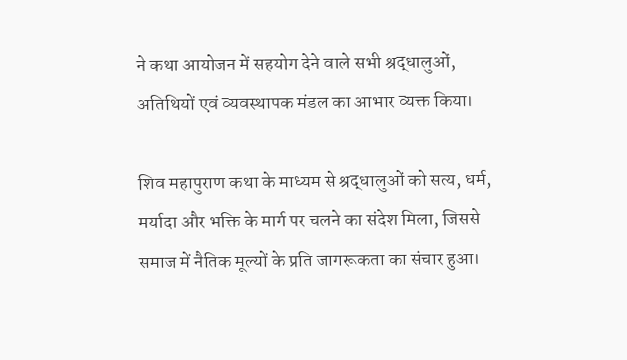ने कथा आयोजन में सहयोग देने वाले सभी श्रद्धालुओं, अतिथियों एवं व्यवस्थापक मंडल का आभार व्यक्त किया।

शिव महापुराण कथा के माध्यम से श्रद्धालुओं को सत्य, धर्म, मर्यादा और भक्ति के मार्ग पर चलने का संदेश मिला, जिससे समाज में नैतिक मूल्यों के प्रति जागरूकता का संचार हुआ।